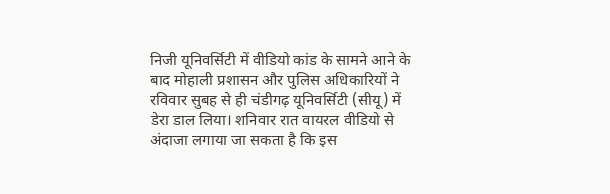निजी यूनिवर्सिटी में वीडियो कांड के सामने आने के बाद मोहाली प्रशासन और पुलिस अधिकारियों ने रविवार सुबह से ही चंडीगढ़ यूनिवर्सिटी (सीयू) में डेरा डाल लिया। शनिवार रात वायरल वीडियो से अंदाजा लगाया जा सकता है कि इस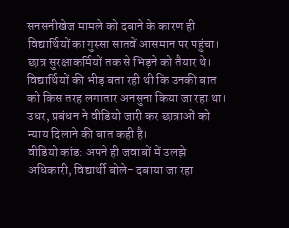सनसनीखेज मामले को दबाने के कारण ही विद्यार्थियों का गुस्सा सातवें आसमान पर पहुंचा। छात्र सुरक्षाकर्मियों तक से भिड़ने को तैयार थे। विद्यार्थियों की भीड़ बता रही थी कि उनकी बात को किस तरह लगातार अनसुना किया जा रहा था। उधर, प्रबंधन ने वीडियो जारी कर छात्राओं को न्याय दिलाने की बात कही है।
वीडियो कांड: अपने ही जवाबों में उलझे अधिकारी, विद्यार्थी बोले- दबाया जा रहा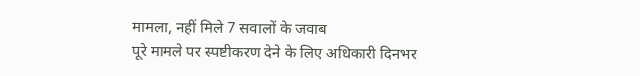मामला, नहीं मिले 7 सवालों के जवाब
पूरे मामले पर स्पष्टीकरण देने के लिए अधिकारी दिनभर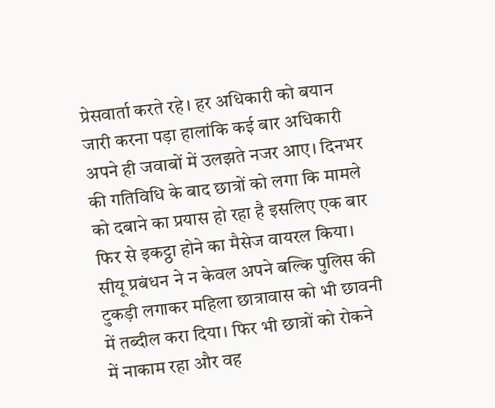प्रेसवार्ता करते रहे। हर अधिकारी को बयान जारी करना पड़ा हालांकि कई बार अधिकारी अपने ही जवाबों में उलझते नजर आए। दिनभर की गतिविधि के बाद छात्रों को लगा कि मामले को दबाने का प्रयास हो रहा है इसलिए एक बार फिर से इकट्ठा होने का मैसेज वायरल किया। सीयू प्रबंधन ने न केवल अपने बल्कि पुलिस की टुकड़ी लगाकर महिला छात्रावास को भी छावनी में तब्दील करा दिया। फिर भी छात्रों को रोकने में नाकाम रहा और वह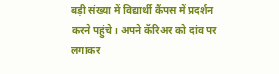बड़ी संख्या में विद्यार्थी कैंपस में प्रदर्शन करने पहुंचे। अपने कॅरिअर को दांव पर लगाकर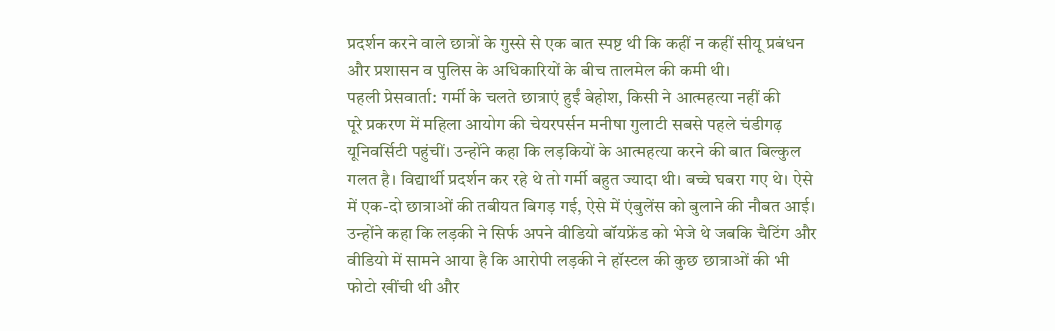प्रदर्शन करने वाले छात्रों के गुस्से से एक बात स्पष्ट थी कि कहीं न कहीं सीयू प्रबंधन और प्रशासन व पुलिस के अधिकारियों के बीच तालमेल की कमी थी।
पहली प्रेसवार्ता: गर्मी के चलते छात्राएं हुईं बेहोश, किसी ने आत्महत्या नहीं की
पूरे प्रकरण में महिला आयोग की चेयरपर्सन मनीषा गुलाटी सबसे पहले चंडीगढ़ यूनिवर्सिटी पहुंचीं। उन्होंने कहा कि लड़कियों के आत्महत्या करने की बात बिल्कुल गलत है। विद्यार्थी प्रदर्शन कर रहे थे तो गर्मी बहुत ज्यादा थी। बच्चे घबरा गए थे। ऐसे में एक-दो छात्राओं की तबीयत बिगड़ गई, ऐसे में एंबुलेंस को बुलाने की नौबत आई। उन्होंने कहा कि लड़की ने सिर्फ अपने वीडियो बॉयफ्रेंड को भेजे थे जबकि चैटिंग और वीडियो में सामने आया है कि आरोपी लड़की ने हॉस्टल की कुछ छात्राओं की भी फोटो खींची थी और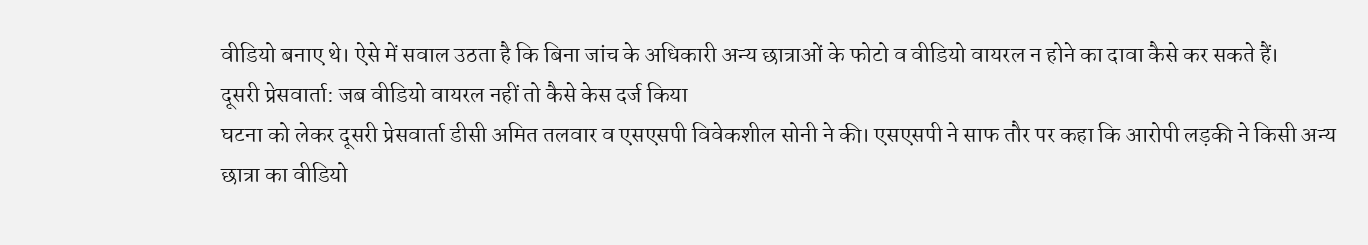वीडियो बनाए थे। ऐसे में सवाल उठता है कि बिना जांच के अधिकारी अन्य छात्राओं के फोटो व वीडियो वायरल न होने का दावा कैसे कर सकते हैं।
दूसरी प्रेसवार्ता: जब वीडियो वायरल नहीं तो कैसे केस दर्ज किया
घटना को लेकर दूसरी प्रेसवार्ता डीसी अमित तलवार व एसएसपी विवेकशील सोनी ने की। एसएसपी ने साफ तौर पर कहा कि आरोपी लड़की ने किसी अन्य छात्रा का वीडियो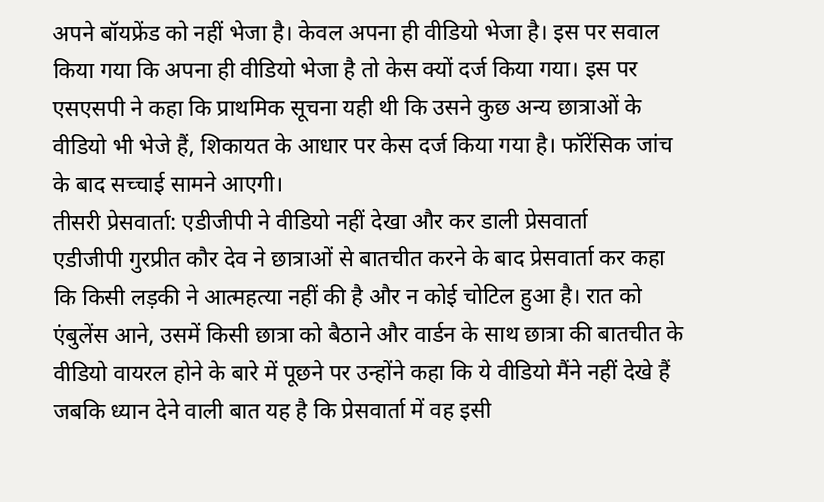अपने बॉयफ्रेंड को नहीं भेजा है। केवल अपना ही वीडियो भेजा है। इस पर सवाल किया गया कि अपना ही वीडियो भेजा है तो केस क्यों दर्ज किया गया। इस पर एसएसपी ने कहा कि प्राथमिक सूचना यही थी कि उसने कुछ अन्य छात्राओं के वीडियो भी भेजे हैं, शिकायत के आधार पर केस दर्ज किया गया है। फॉरेंसिक जांच के बाद सच्चाई सामने आएगी।
तीसरी प्रेसवार्ता: एडीजीपी ने वीडियो नहीं देखा और कर डाली प्रेसवार्ता
एडीजीपी गुरप्रीत कौर देव ने छात्राओं से बातचीत करने के बाद प्रेसवार्ता कर कहा कि किसी लड़की ने आत्महत्या नहीं की है और न कोई चोटिल हुआ है। रात को एंबुलेंस आने, उसमें किसी छात्रा को बैठाने और वार्डन के साथ छात्रा की बातचीत के वीडियो वायरल होने के बारे में पूछने पर उन्होंने कहा कि ये वीडियो मैंने नहीं देखे हैं जबकि ध्यान देने वाली बात यह है कि प्रेसवार्ता में वह इसी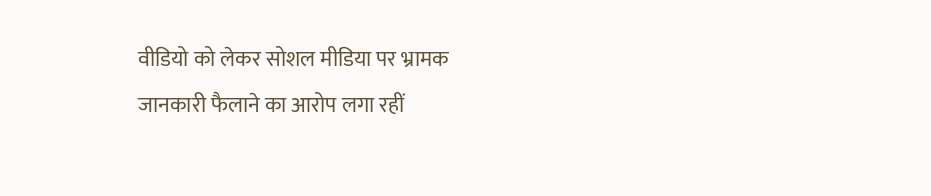वीडियो को लेकर सोशल मीडिया पर भ्रामक जानकारी फैलाने का आरोप लगा रहीं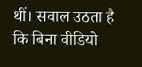थीं। सवाल उठता है कि बिना वीडियो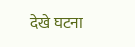देखे घटना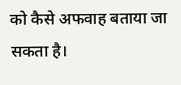को कैसे अफवाह बताया जा सकता है।